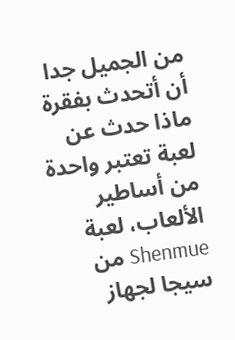من الجميل جدا أن أتحدث بفقرة ماذا حدث عن لعبة تعتبر واحدة من أساطير الألعاب، لعبة Shenmue من سيجا لجهاز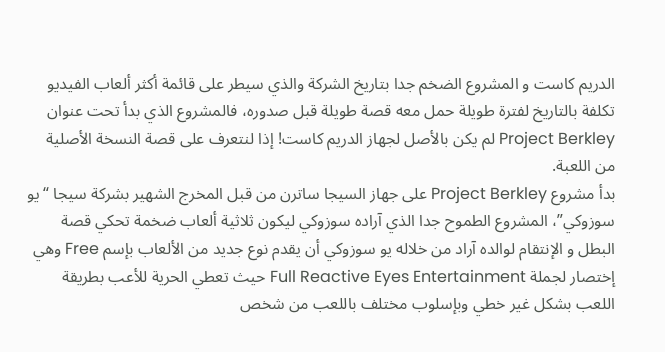الدريم كاست و المشروع الضخم جدا بتاريخ الشركة والذي سيطر على قائمة أكثر ألعاب الفيديو تكلفة بالتاريخ لفترة طويلة حمل معه قصة طويلة قبل صدوره، فالمشروع الذي بدأ تحت عنوان Project Berkley لم يكن بالأصل لجهاز الدريم كاست! إذا لنتعرف على قصة النسخة الأصلية من اللعبة.
بدأ مشروع Project Berkley على جهاز السيجا ساترن من قبل المخرج الشهير بشركة سيجا “يو سوزوكي”، المشروع الطموح جدا الذي آراده سوزوكي ليكون ثلاثية ألعاب ضخمة تحكي قصة البطل و الإنتقام لوالده آراد من خلاله يو سوزوكي أن يقدم نوع جديد من الألعاب بإسم Free وهي إختصار لجملة Full Reactive Eyes Entertainment حيث تعطي الحرية للأعب بطريقة اللعب بشكل غير خطي وبإسلوب مختلف باللعب من شخص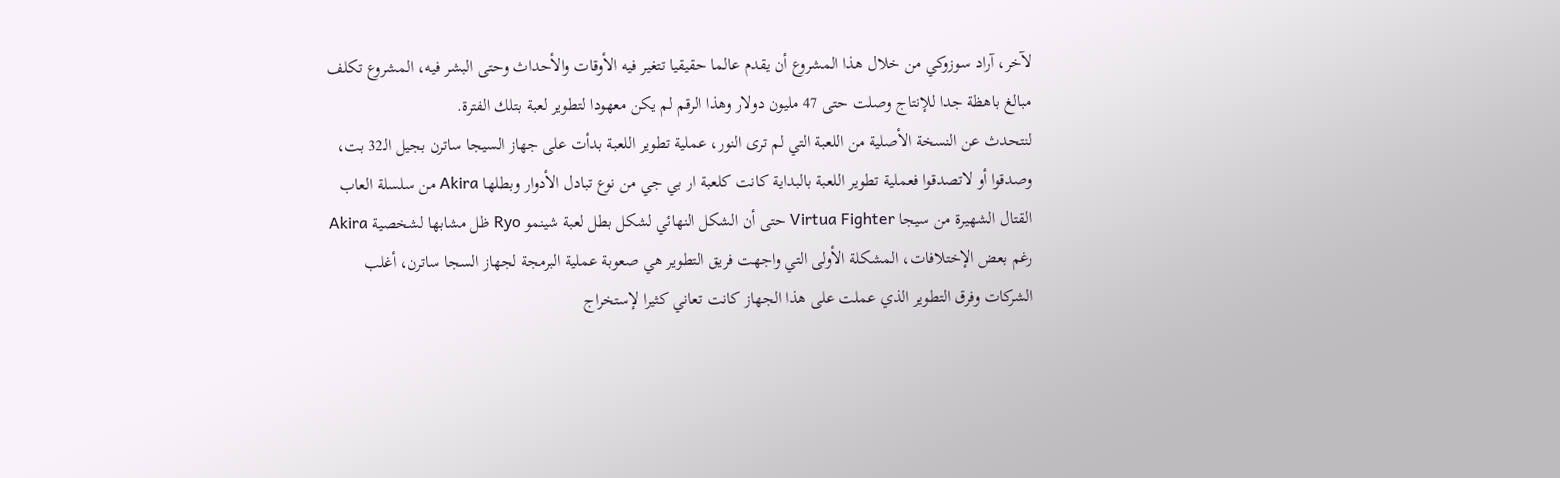لآخر، آراد سوزوكي من خلال هذا المشروع أن يقدم عالما حقيقيا تتغير فيه الأوقات والأحداث وحتى البشر فيه، المشروع تكلف مبالغ باهظة جدا للإنتاج وصلت حتى 47 مليون دولار وهذا الرقم لم يكن معهودا لتطوير لعبة بتلك الفترة.
لنتحدث عن النسخة الأصلية من اللعبة التي لم ترى النور، عملية تطوير اللعبة بدأت على جهاز السيجا ساترن بجيل الـ32 بت، وصدقوا أو لاتصدقوا فعملية تطوير اللعبة بالبداية كانت كلعبة ار بي جي من نوع تبادل الأدوار وبطلها Akira من سلسلة العاب القتال الشهيرة من سيجا Virtua Fighter حتى أن الشكل النهائي لشكل بطل لعبة شينمو Ryo ظل مشابها لشخصية Akira رغم بعض الإختلافات، المشكلة الأولى التي واجهت فريق التطوير هي صعوبة عملية البرمجة لجهاز السجا ساترن، أغلب الشركات وفرق التطوير الذي عملت على هذا الجهاز كانت تعاني كثيرا لإستخراج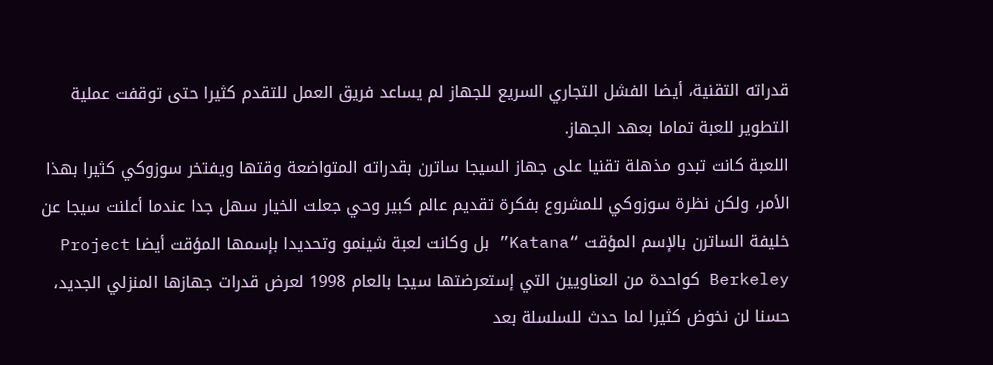قدراته التقنية، أيضا الفشل التجاري السريع للجهاز لم يساعد فريق العمل للتقدم كثيرا حتى توقفت عملية التطوير للعبة تماما بعهد الجهاز.
اللعبة كانت تبدو مذهلة تقنيا على جهاز السيجا ساترن بقدراته المتواضعة وقتها ويفتخر سوزوكي كثيرا بهذا الأمر، ولكن نظرة سوزوكي للمشروع بفكرة تقديم عالم كبير وحي جعلت الخيار سهل جدا عندما أعلنت سيجا عن خليفة الساترن بالإسم المؤقت “Katana” بل وكانت لعبة شينمو وتحديدا بإسمها المؤقت أيضا Project Berkeley كواحدة من العناويين التي إستعرضتها سيجا بالعام 1998 لعرض قدرات جهازها المنزلي الجديد، حسنا لن نخوض كثيرا لما حدث للسلسلة بعد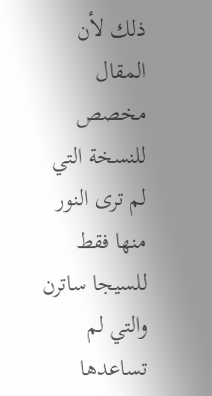ذلك لأن المقال مخصص للنسخة التي لم ترى النور منها فقط للسيجا ساترن والتي لم تساعدها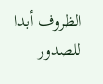الظروف أبدا للصدور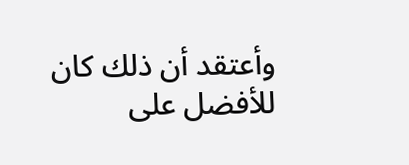وأعتقد أن ذلك كان للأفضل على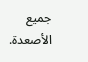جميع الأصعدة.